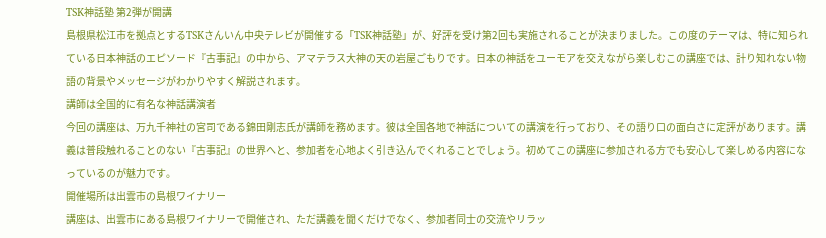TSK神話塾 第2弾が開講
島根県松江市を拠点とするTSKさんいん中央テレビが開催する「TSK神話塾」が、好評を受け第2回も実施されることが決まりました。この度のテーマは、特に知られている日本神話のエピソード『古事記』の中から、アマテラス大神の天の岩屋ごもりです。日本の神話をユーモアを交えながら楽しむこの講座では、計り知れない物語の背景やメッセージがわかりやすく解説されます。
講師は全国的に有名な神話講演者
今回の講座は、万九千神社の宮司である錦田剛志氏が講師を務めます。彼は全国各地で神話についての講演を行っており、その語り口の面白さに定評があります。講義は普段触れることのない『古事記』の世界へと、参加者を心地よく引き込んでくれることでしょう。初めてこの講座に参加される方でも安心して楽しめる内容になっているのが魅力です。
開催場所は出雲市の島根ワイナリー
講座は、出雲市にある島根ワイナリーで開催され、ただ講義を聞くだけでなく、参加者同士の交流やリラッ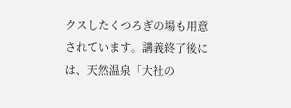クスしたくつろぎの場も用意されています。講義終了後には、天然温泉「大社の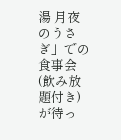湯 月夜のうさぎ」での食事会(飲み放題付き)が待っ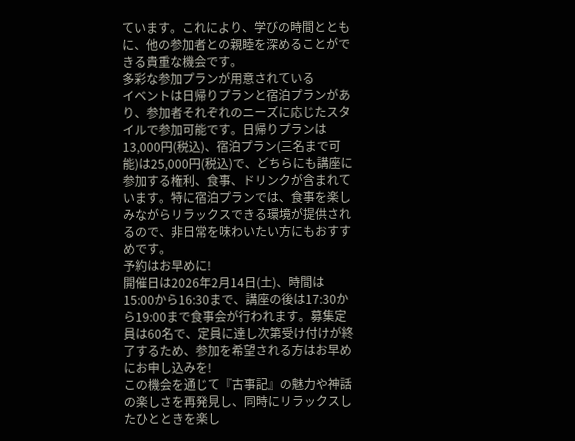ています。これにより、学びの時間とともに、他の参加者との親睦を深めることができる貴重な機会です。
多彩な参加プランが用意されている
イベントは日帰りプランと宿泊プランがあり、参加者それぞれのニーズに応じたスタイルで参加可能です。日帰りプランは13,000円(税込)、宿泊プラン(三名まで可能)は25,000円(税込)で、どちらにも講座に参加する権利、食事、ドリンクが含まれています。特に宿泊プランでは、食事を楽しみながらリラックスできる環境が提供されるので、非日常を味わいたい方にもおすすめです。
予約はお早めに!
開催日は2026年2月14日(土)、時間は15:00から16:30まで、講座の後は17:30から19:00まで食事会が行われます。募集定員は60名で、定員に達し次第受け付けが終了するため、参加を希望される方はお早めにお申し込みを!
この機会を通じて『古事記』の魅力や神話の楽しさを再発見し、同時にリラックスしたひとときを楽し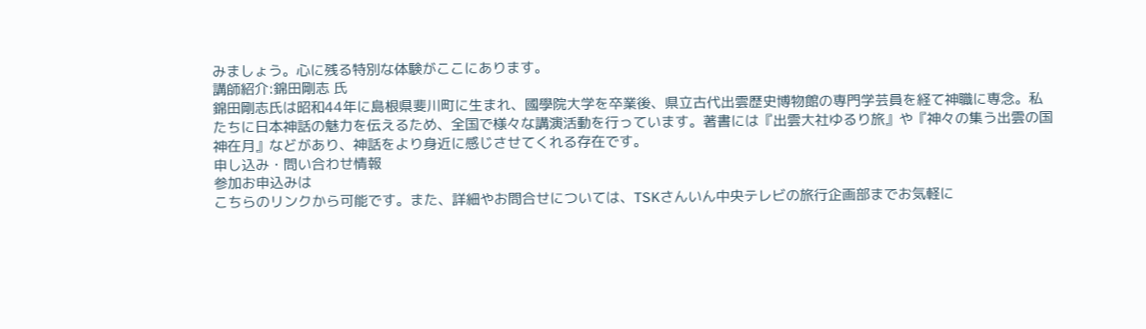みましょう。心に残る特別な体験がここにあります。
講師紹介:錦田剛志 氏
錦田剛志氏は昭和44年に島根県斐川町に生まれ、國學院大学を卒業後、県立古代出雲歴史博物館の専門学芸員を経て神職に専念。私たちに日本神話の魅力を伝えるため、全国で様々な講演活動を行っています。著書には『出雲大社ゆるり旅』や『神々の集う出雲の国 神在月』などがあり、神話をより身近に感じさせてくれる存在です。
申し込み・問い合わせ情報
参加お申込みは
こちらのリンクから可能です。また、詳細やお問合せについては、TSKさんいん中央テレビの旅行企画部までお気軽に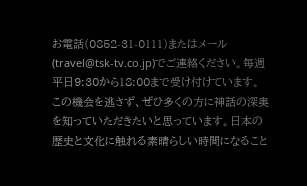お電話(0852-31-0111)またはメール(travel@tsk-tv.co.jp)でご連絡ください。毎週平日9:30から18:00まで受け付けています。
この機会を逃さず、ぜひ多くの方に神話の深奥を知っていただきたいと思っています。日本の歴史と文化に触れる素晴らしい時間になること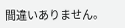間違いありません。